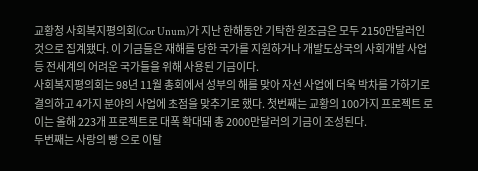교황청 사회복지평의회(Cor Unum)가 지난 한해동안 기탁한 원조금은 모두 2150만달러인 것으로 집계됐다. 이 기금들은 재해를 당한 국가를 지원하거나 개발도상국의 사회개발 사업 등 전세계의 어려운 국가들을 위해 사용된 기금이다.
사회복지평의회는 98년 11월 총회에서 성부의 해를 맞아 자선 사업에 더욱 박차를 가하기로 결의하고 4가지 분야의 사업에 초점을 맞추기로 했다. 첫번째는 교황의 100가지 프로젝트 로 이는 올해 223개 프로젝트로 대폭 확대돼 총 2000만달러의 기금이 조성된다.
두번째는 사랑의 빵 으로 이탈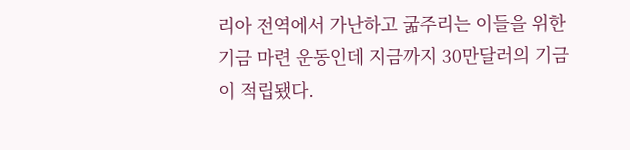리아 전역에서 가난하고 굶주리는 이들을 위한 기금 마련 운동인데 지금까지 30만달러의 기금이 적립됐다.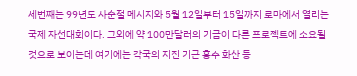세번째는 99년도 사순절 메시지와 5월 12일부터 15일까지 로마에서 열리는 국제 자선대회이다. 그외에 약 100만달러의 기금이 다른 프로젝트에 소요될 것으로 보이는데 여기에는 각국의 지진 기근 홍수 화산 등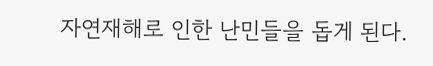자연재해로 인한 난민들을 돕게 된다.